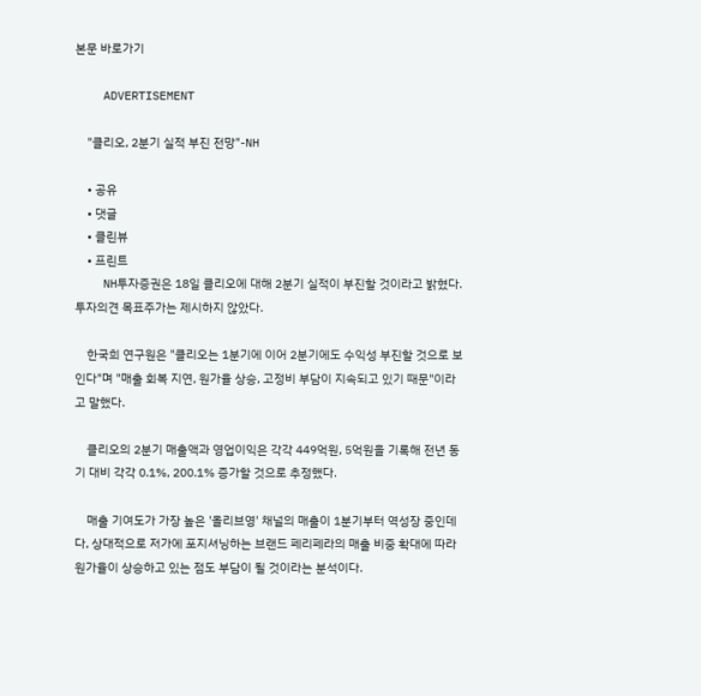본문 바로가기

    ADVERTISEMENT

    "클리오, 2분기 실적 부진 전망"-NH

    • 공유
    • 댓글
    • 클린뷰
    • 프린트
    NH투자증권은 18일 클리오에 대해 2분기 실적이 부진할 것이라고 밝혔다. 투자의견 목표주가는 제시하지 않았다.

    한국희 연구원은 "클리오는 1분기에 이어 2분기에도 수익성 부진할 것으로 보인다"며 "매출 회복 지연, 원가율 상승, 고정비 부담이 지속되고 있기 때문"이라고 말했다.

    클리오의 2분기 매출액과 영업이익은 각각 449억원, 5억원을 기록해 전년 동기 대비 각각 0.1%, 200.1% 증가할 것으로 추정했다.

    매출 기여도가 가장 높은 '올리브영' 채널의 매출이 1분기부터 역성장 중인데다, 상대적으로 저가에 포지셔닝하는 브랜드 페리페라의 매출 비중 확대에 따라 원가율이 상승하고 있는 점도 부담이 될 것이라는 분석이다.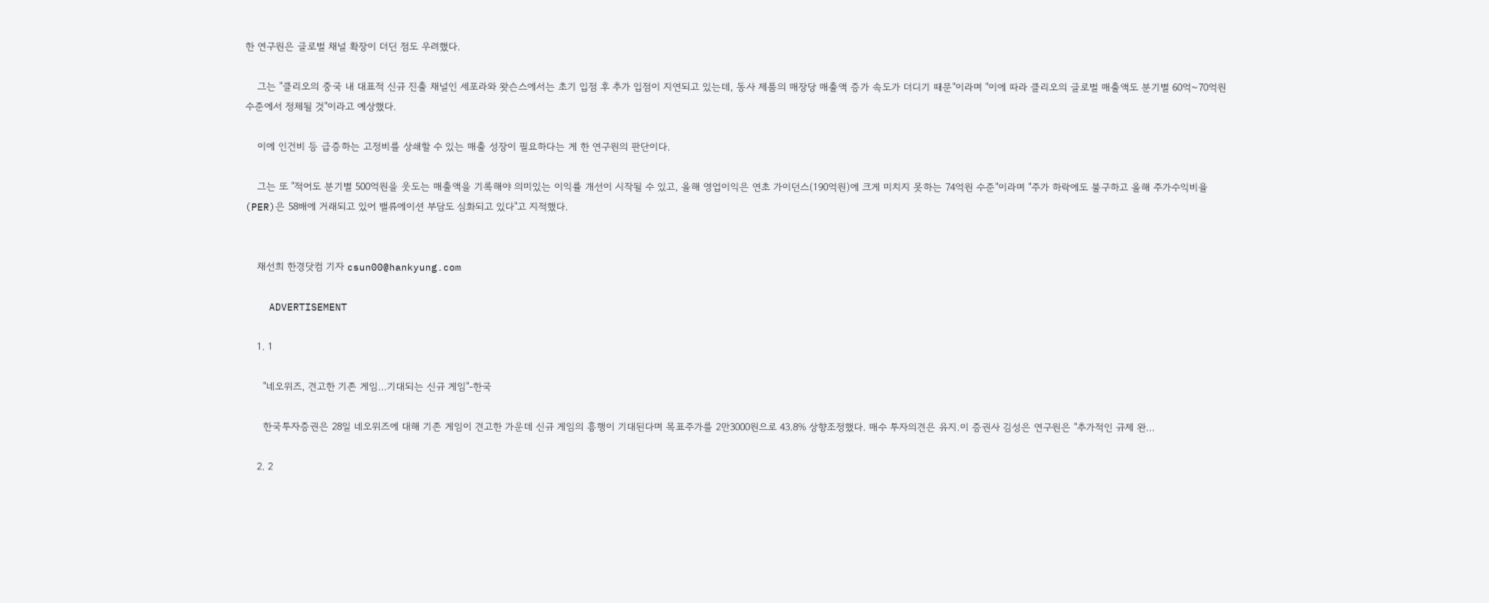한 연구원은 글로벌 채널 확장이 더딘 점도 우려했다.

    그는 "클리오의 중국 내 대표적 신규 진출 채널인 세포라와 왓슨스에서는 초기 입점 후 추가 입점이 지연되고 있는데, 동사 제품의 매장당 매출액 증가 속도가 더디기 때문"이라며 "이에 따라 클리오의 글로벌 매출액도 분기별 60억~70억원 수준에서 정체될 것"이라고 예상했다.

    이에 인건비 등 급증하는 고정비를 상쇄할 수 있는 매출 성장이 필요하다는 게 한 연구원의 판단이다.

    그는 또 "적어도 분기별 500억원을 웃도는 매출액을 기록해야 의미있는 이익률 개선이 시작될 수 있고, 올해 영업이익은 연초 가이던스(190억원)에 크게 미치지 못하는 74억원 수준"이라며 "주가 하락에도 불구하고 올해 주가수익비율(PER)은 58배에 거래되고 있어 밸류에이션 부담도 심화되고 있다"고 지적했다.


    채선희 한경닷컴 기자 csun00@hankyung.com

    ADVERTISEMENT

    1. 1

      "네오위즈, 견고한 기존 게임…기대되는 신규 게임"-한국

      한국투자증권은 28일 네오위즈에 대해 기존 게임이 견고한 가운데 신규 게임의 흥행이 기대된다며 목표주가를 2만3000원으로 43.8% 상향조정했다. 매수 투자의견은 유지.이 증권사 김성은 연구원은 "추가적인 규제 완...

    2. 2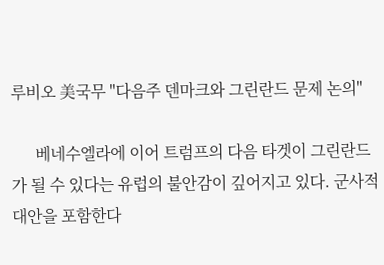루비오 美국무 "다음주 덴마크와 그린란드 문제 논의"

      베네수엘라에 이어 트럼프의 다음 타겟이 그린란드가 될 수 있다는 유럽의 불안감이 깊어지고 있다. 군사적 대안을 포함한다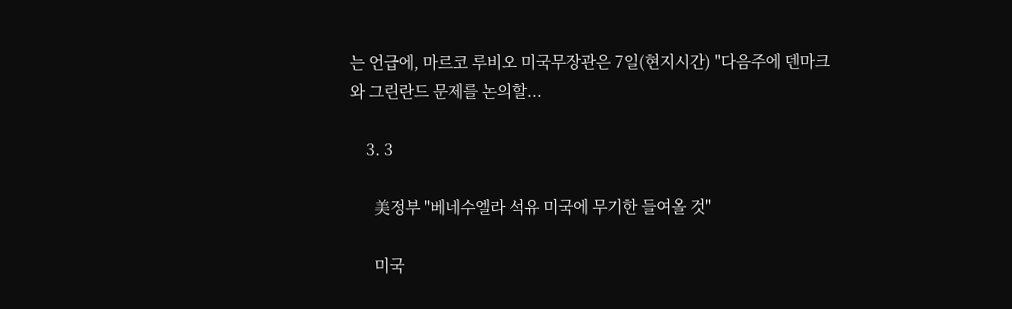는 언급에, 마르코 루비오 미국무장관은 7일(현지시간) "다음주에 덴마크와 그린란드 문제를 논의할...

    3. 3

      美정부 "베네수엘라 석유 미국에 무기한 들여올 것"

      미국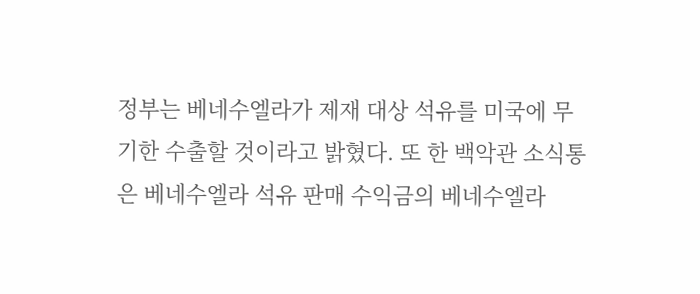정부는 베네수엘라가 제재 대상 석유를 미국에 무기한 수출할 것이라고 밝혔다. 또 한 백악관 소식통은 베네수엘라 석유 판매 수익금의 베네수엘라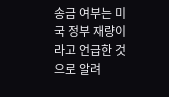송금 여부는 미국 정부 재량이라고 언급한 것으로 알려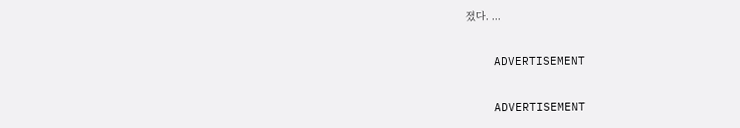졌다. ...

    ADVERTISEMENT

    ADVERTISEMENT